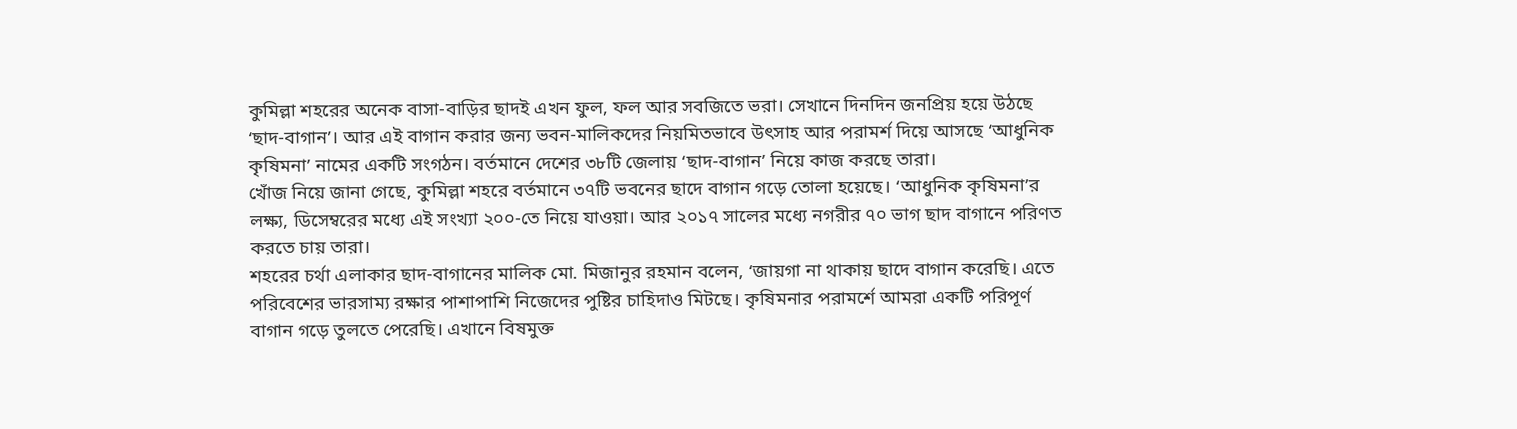কুমিল্লা শহরের অনেক বাসা-বাড়ির ছাদই এখন ফুল, ফল আর সবজিতে ভরা। সেখানে দিনদিন জনপ্রিয় হয়ে উঠছে ‘ছাদ-বাগান’। আর এই বাগান করার জন্য ভবন-মালিকদের নিয়মিতভাবে উৎসাহ আর পরামর্শ দিয়ে আসছে ‘আধুনিক কৃষিমনা’ নামের একটি সংগঠন। বর্তমানে দেশের ৩৮টি জেলায় ‘ছাদ-বাগান’ নিয়ে কাজ করছে তারা।
খোঁজ নিয়ে জানা গেছে, কুমিল্লা শহরে বর্তমানে ৩৭টি ভবনের ছাদে বাগান গড়ে তোলা হয়েছে। ‘আধুনিক কৃষিমনা’র লক্ষ্য, ডিসেম্বরের মধ্যে এই সংখ্যা ২০০-তে নিয়ে যাওয়া। আর ২০১৭ সালের মধ্যে নগরীর ৭০ ভাগ ছাদ বাগানে পরিণত করতে চায় তারা।
শহরের চর্থা এলাকার ছাদ-বাগানের মালিক মো. মিজানুর রহমান বলেন, ‘জায়গা না থাকায় ছাদে বাগান করেছি। এতে পরিবেশের ভারসাম্য রক্ষার পাশাপাশি নিজেদের পুষ্টির চাহিদাও মিটছে। কৃষিমনার পরামর্শে আমরা একটি পরিপূর্ণ বাগান গড়ে তুলতে পেরেছি। এখানে বিষমুক্ত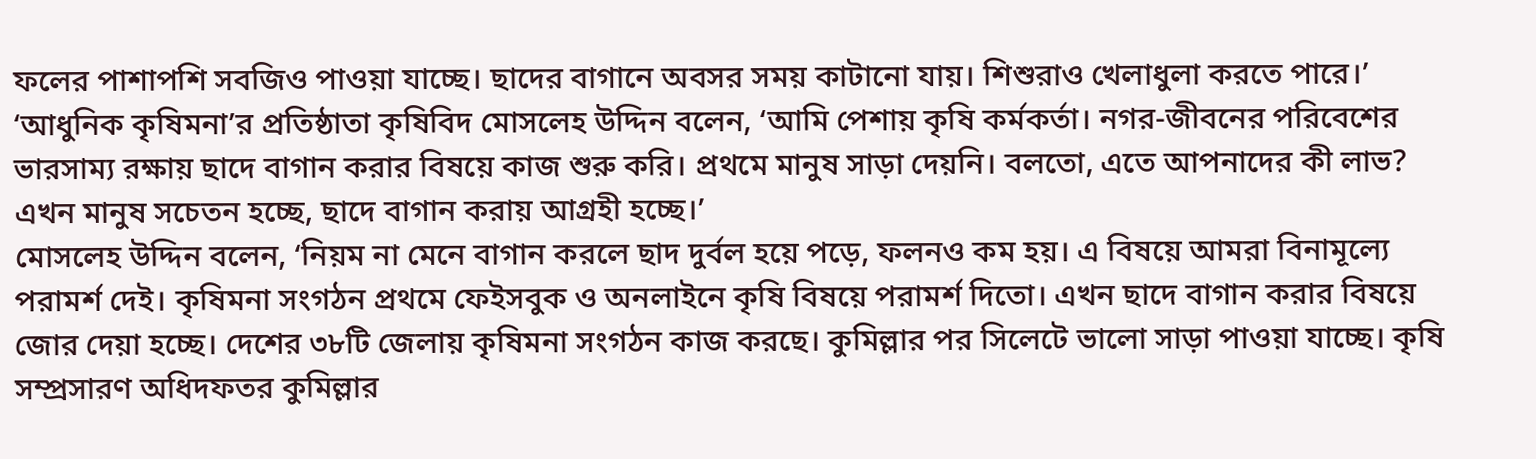ফলের পাশাপশি সবজিও পাওয়া যাচ্ছে। ছাদের বাগানে অবসর সময় কাটানো যায়। শিশুরাও খেলাধুলা করতে পারে।’
‘আধুনিক কৃষিমনা’র প্রতিষ্ঠাতা কৃষিবিদ মোসলেহ উদ্দিন বলেন, ‘আমি পেশায় কৃষি কর্মকর্তা। নগর-জীবনের পরিবেশের ভারসাম্য রক্ষায় ছাদে বাগান করার বিষয়ে কাজ শুরু করি। প্রথমে মানুষ সাড়া দেয়নি। বলতো, এতে আপনাদের কী লাভ? এখন মানুষ সচেতন হচ্ছে, ছাদে বাগান করায় আগ্রহী হচ্ছে।’
মোসলেহ উদ্দিন বলেন, ‘নিয়ম না মেনে বাগান করলে ছাদ দুর্বল হয়ে পড়ে, ফলনও কম হয়। এ বিষয়ে আমরা বিনামূল্যে পরামর্শ দেই। কৃষিমনা সংগঠন প্রথমে ফেইসবুক ও অনলাইনে কৃষি বিষয়ে পরামর্শ দিতো। এখন ছাদে বাগান করার বিষয়ে জোর দেয়া হচ্ছে। দেশের ৩৮টি জেলায় কৃষিমনা সংগঠন কাজ করছে। কুমিল্লার পর সিলেটে ভালো সাড়া পাওয়া যাচ্ছে। কৃষি সম্প্রসারণ অধিদফতর কুমিল্লার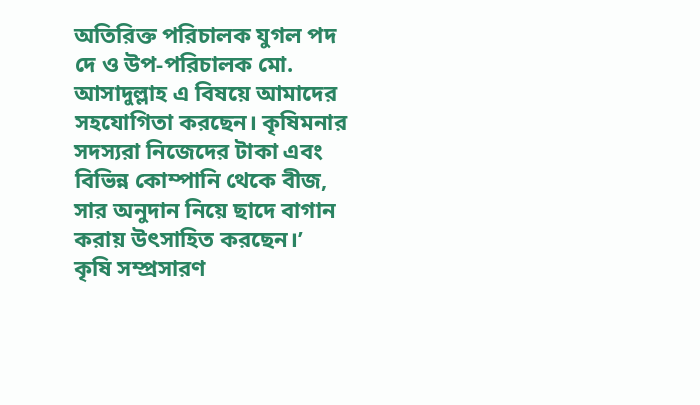অতিরিক্ত পরিচালক যুগল পদ দে ও উপ-পরিচালক মো. আসাদুল্লাহ এ বিষয়ে আমাদের সহযোগিতা করছেন। কৃষিমনার সদস্যরা নিজেদের টাকা এবং বিভিন্ন কোম্পানি থেকে বীজ, সার অনুদান নিয়ে ছাদে বাগান করায় উৎসাহিত করছেন।’
কৃষি সম্প্রসারণ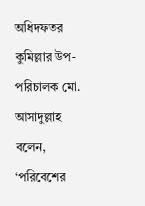অধিদফতর কুমিল্লার উপ-পরিচালক মো. আসাদুল্লাহ বলেন, ‘পরিবেশের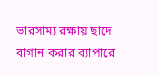ভারসাম্য রক্ষায় ছাদে বাগান করার ব্যাপারে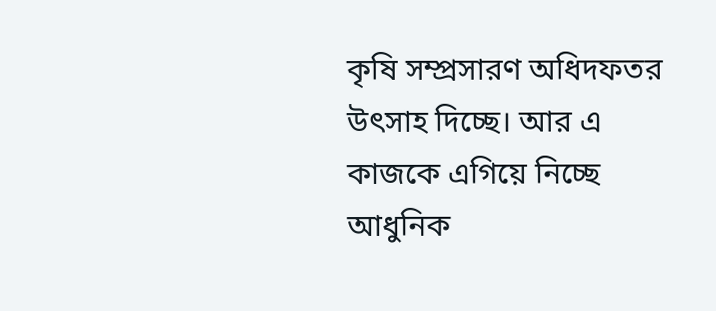কৃষি সম্প্রসারণ অধিদফতর উৎসাহ দিচ্ছে। আর এ কাজকে এগিয়ে নিচ্ছে আধুনিক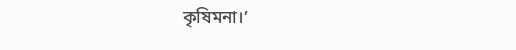কৃষিমনা।’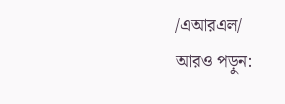/এআরএল/
আরও পড়ুন: